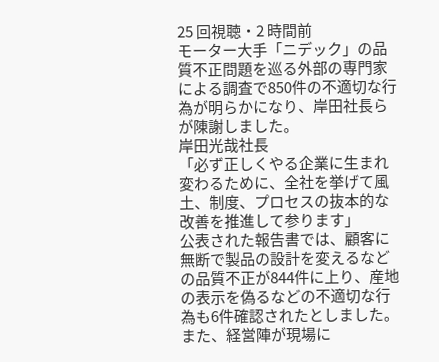25 回視聴・2 時間前
モーター大手「ニデック」の品質不正問題を巡る外部の専門家による調査で850件の不適切な行為が明らかになり、岸田社長らが陳謝しました。
岸田光哉社長
「必ず正しくやる企業に生まれ変わるために、全社を挙げて風土、制度、プロセスの抜本的な改善を推進して参ります」
公表された報告書では、顧客に無断で製品の設計を変えるなどの品質不正が844件に上り、産地の表示を偽るなどの不適切な行為も6件確認されたとしました。
また、経営陣が現場に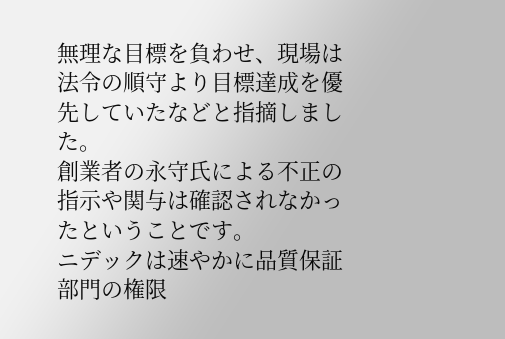無理な目標を負わせ、現場は法令の順守より目標達成を優先していたなどと指摘しました。
創業者の永守氏による不正の指示や関与は確認されなかったということです。
ニデックは速やかに品質保証部門の権限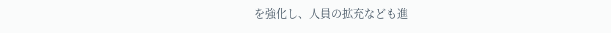を強化し、人員の拡充なども進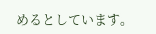めるとしています。